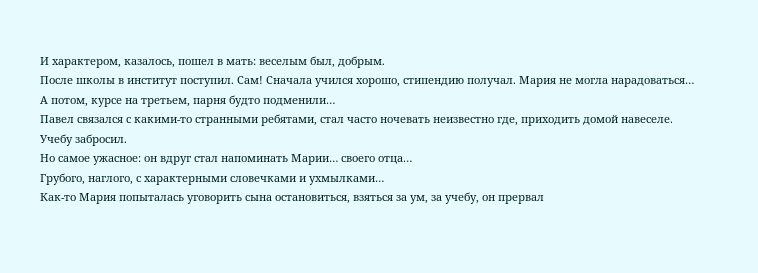И характером, казалось, пошел в мать: веселым был, добрым.
После школы в институт поступил. Сам! Сначала учился хорошо, стипендию получал. Мария не могла нарадоваться…
А потом, курсе на третьем, парня будто подменили…
Павел связался с какими-то странными ребятами, стал часто ночевать неизвестно где, приходить домой навеселе. Учебу забросил.
Но самое ужасное: он вдруг стал напоминать Марии… своего отца…
Грубого, наглого, с характерными словечками и ухмылками…
Как-то Мария попыталась уговорить сына остановиться, взяться за ум, за учебу, он прервал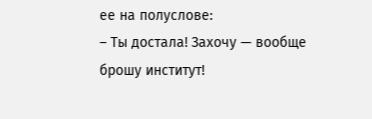ее на полуслове:
– Ты достала! Захочу — вообще брошу институт!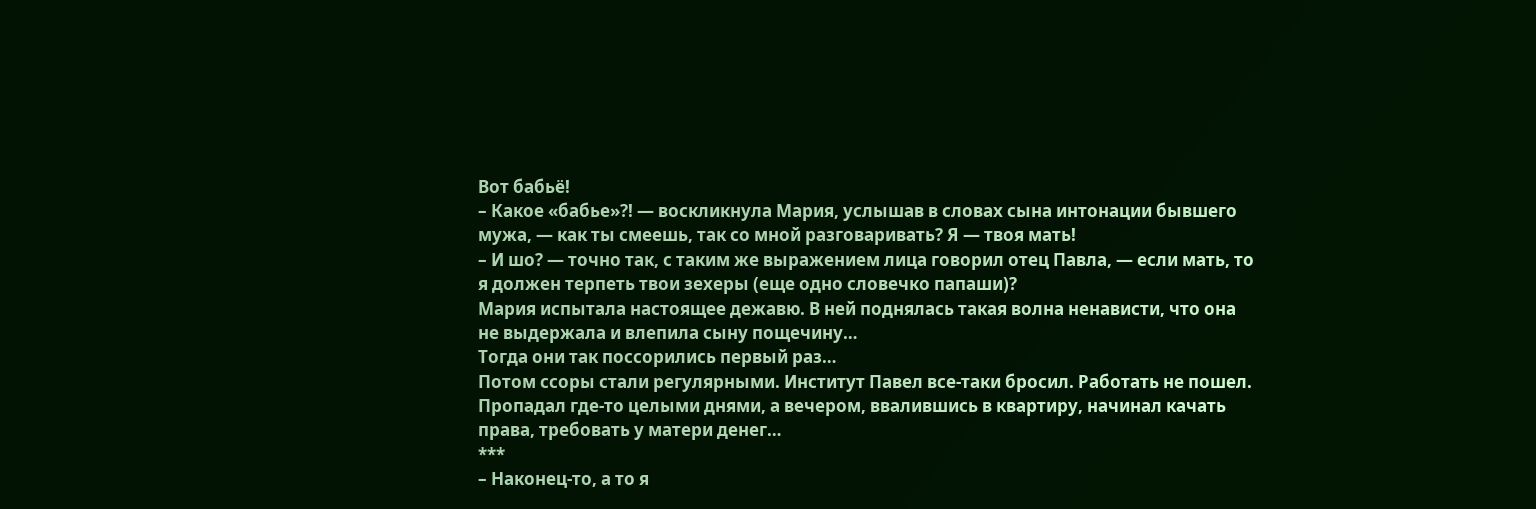Вот бабьё!
– Какое «бабье»?! — воскликнула Мария, услышав в словах сына интонации бывшего мужа, — как ты смеешь, так со мной разговаривать? Я — твоя мать!
– И шо? — точно так, с таким же выражением лица говорил отец Павла, — если мать, то я должен терпеть твои зехеры (еще одно словечко папаши)?
Мария испытала настоящее дежавю. В ней поднялась такая волна ненависти, что она не выдержала и влепила сыну пощечину…
Тогда они так поссорились первый раз…
Потом ссоры стали регулярными. Институт Павел все-таки бросил. Работать не пошел. Пропадал где-то целыми днями, а вечером, ввалившись в квартиру, начинал качать права, требовать у матери денег…
***
– Наконец-то, а то я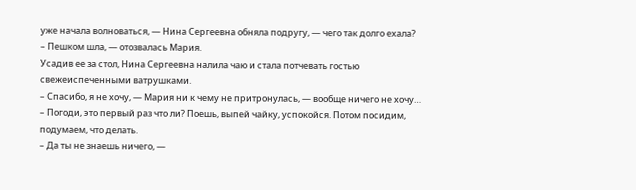уже начала волноваться, — Нина Сергеевна обняла подругу, — чего так долго ехала?
– Пешком шла, — отозвалась Мария.
Усадив ее за стол, Нина Сергеевна налила чаю и стала потчевать гостью свежеиспеченными ватрушками.
– Спасибо, я не хочу, — Мария ни к чему не притронулась, — вообще ничего не хочу…
– Погоди, это первый раз что ли? Поешь, выпей чайку, успокойся. Потом посидим, подумаем, что делать.
– Да ты не знаешь ничего, —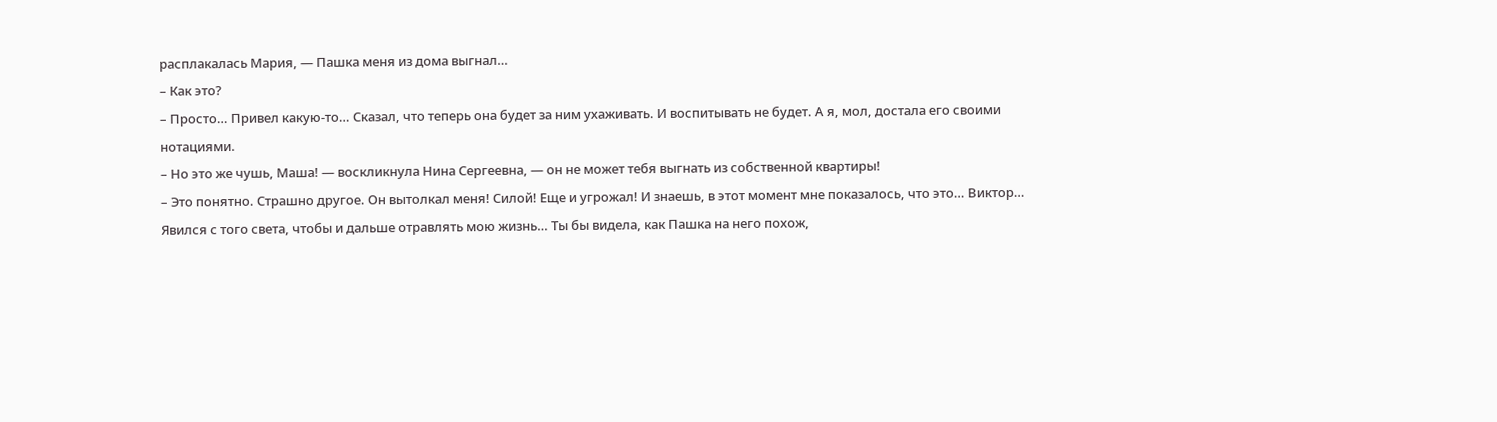расплакалась Мария, — Пашка меня из дома выгнал…
– Как это?
– Просто… Привел какую-то… Сказал, что теперь она будет за ним ухаживать. И воспитывать не будет. А я, мол, достала его своими нотациями.
– Но это же чушь, Маша! — воскликнула Нина Сергеевна, — он не может тебя выгнать из собственной квартиры!
– Это понятно. Страшно другое. Он вытолкал меня! Силой! Еще и угрожал! И знаешь, в этот момент мне показалось, что это… Виктор… Явился с того света, чтобы и дальше отравлять мою жизнь… Ты бы видела, как Пашка на него похож,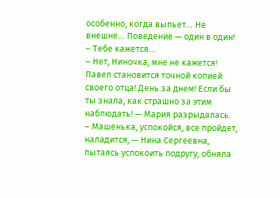особенно, когда выпьет… Не внешне… Поведение — один в один!
– Тебе кажется…
– Нет, Ниночка, мне не кажется! Павел становится точной копией своего отца! День за днем! Если бы ты знала, как страшно за этим наблюдать! — Мария разрыдалась.
– Машенька, успокойся, все пройдет, наладится, — Нина Сергеевна, пытаясь успокоить подругу, обняла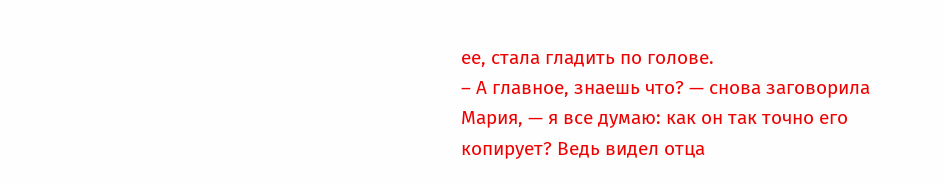ее, стала гладить по голове.
– А главное, знаешь что? — снова заговорила Мария, — я все думаю: как он так точно его копирует? Ведь видел отца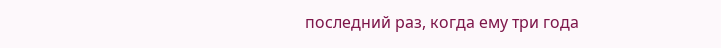последний раз, когда ему три года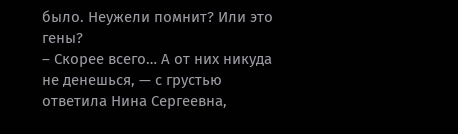было. Неужели помнит? Или это гены?
– Скорее всего… А от них никуда не денешься, — с грустью ответила Нина Сергеевна,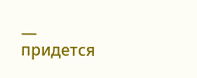— придется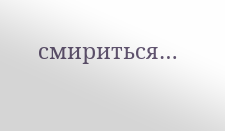смириться…